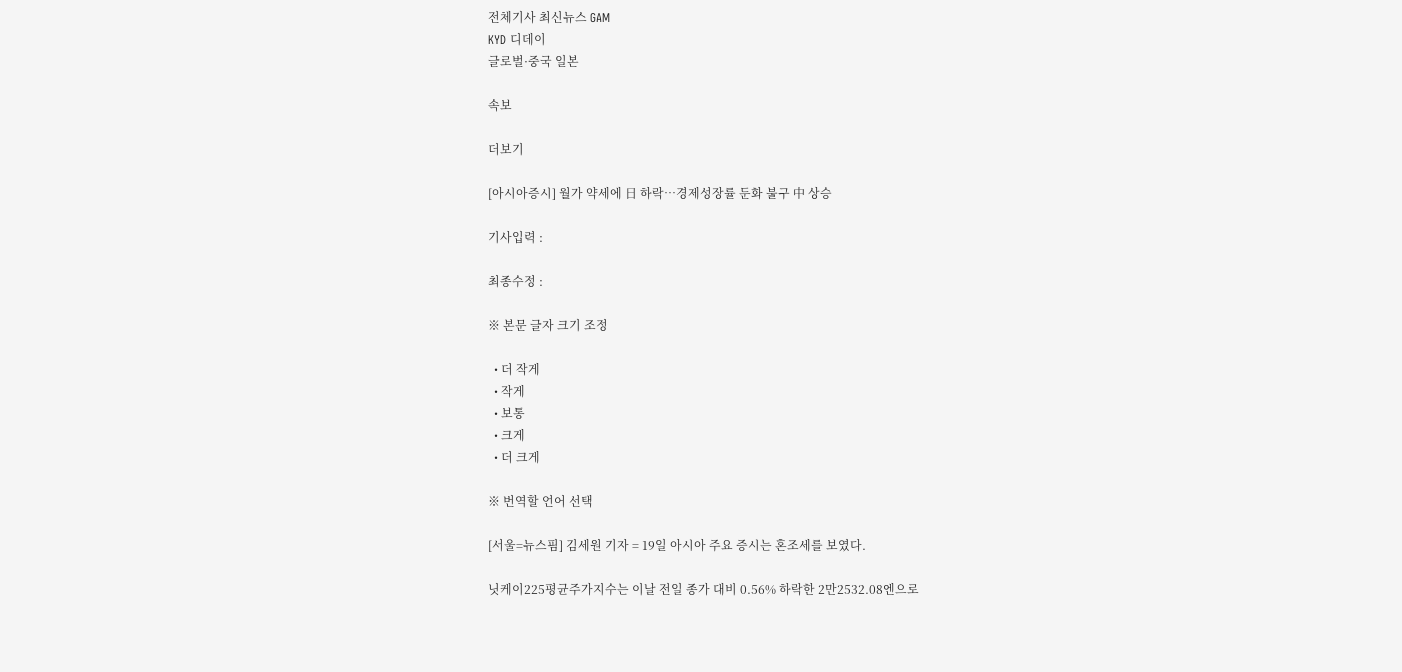전체기사 최신뉴스 GAM
KYD 디데이
글로벌·중국 일본

속보

더보기

[아시아증시] 월가 약세에 日 하락…경제성장률 둔화 불구 中 상승

기사입력 :

최종수정 :

※ 본문 글자 크기 조정

  • 더 작게
  • 작게
  • 보통
  • 크게
  • 더 크게

※ 번역할 언어 선택

[서울=뉴스핌] 김세원 기자 = 19일 아시아 주요 증시는 혼조세를 보였다.

닛케이225평균주가지수는 이날 전일 종가 대비 0.56% 하락한 2만2532.08엔으로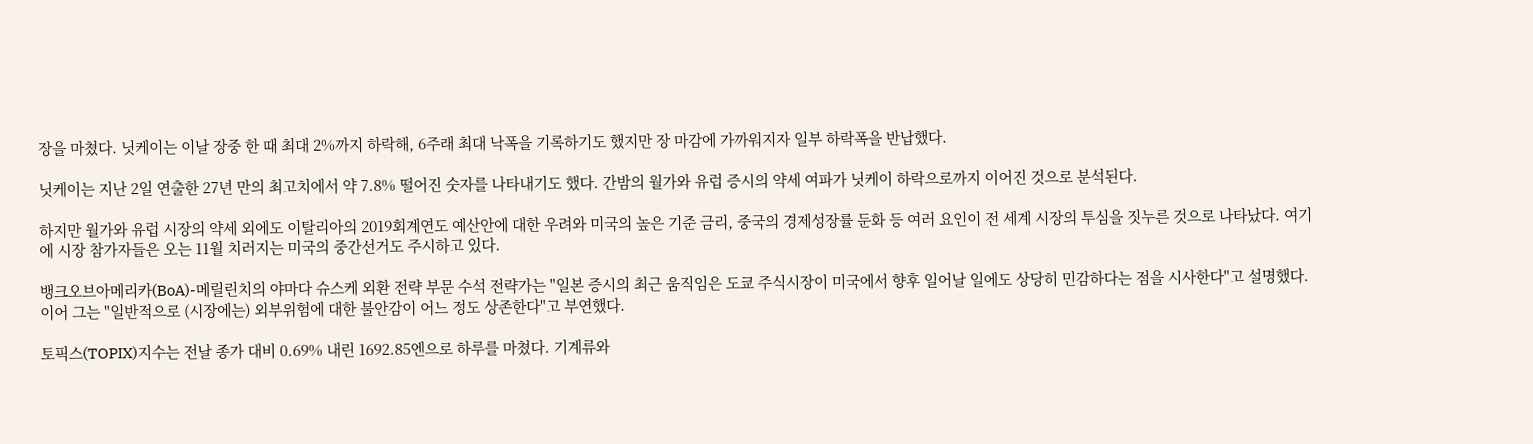장을 마쳤다. 닛케이는 이날 장중 한 때 최대 2%까지 하락해, 6주래 최대 낙폭을 기록하기도 했지만 장 마감에 가까워지자 일부 하락폭을 반납했다.

닛케이는 지난 2일 연출한 27년 만의 최고치에서 약 7.8% 떨어진 숫자를 나타내기도 했다. 간밤의 월가와 유럽 증시의 약세 여파가 닛케이 하락으로까지 이어진 것으로 분석된다.

하지만 월가와 유럽 시장의 약세 외에도 이탈리아의 2019회계연도 예산안에 대한 우려와 미국의 높은 기준 금리, 중국의 경제성장률 둔화 등 여러 요인이 전 세계 시장의 투심을 짓누른 것으로 나타났다. 여기에 시장 참가자들은 오는 11월 치러지는 미국의 중간선거도 주시하고 있다.

뱅크오브아메리카(BoA)-메릴린치의 야마다 슈스케 외환 전략 부문 수석 전략가는 "일본 증시의 최근 움직임은 도쿄 주식시장이 미국에서 향후 일어날 일에도 상당히 민감하다는 점을 시사한다"고 설명했다. 이어 그는 "일반적으로 (시장에는) 외부위험에 대한 불안감이 어느 정도 상존한다"고 부연했다.

토픽스(TOPIX)지수는 전날 종가 대비 0.69% 내린 1692.85엔으로 하루를 마쳤다. 기계류와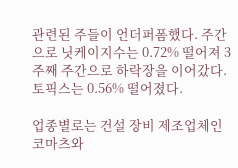관련된 주들이 언더퍼폼했다. 주간으로 닛케이지수는 0.72% 떨어져 3주째 주간으로 하락장을 이어갔다. 토픽스는 0.56% 떨어졌다.

업종별로는 건설 장비 제조업체인 코마츠와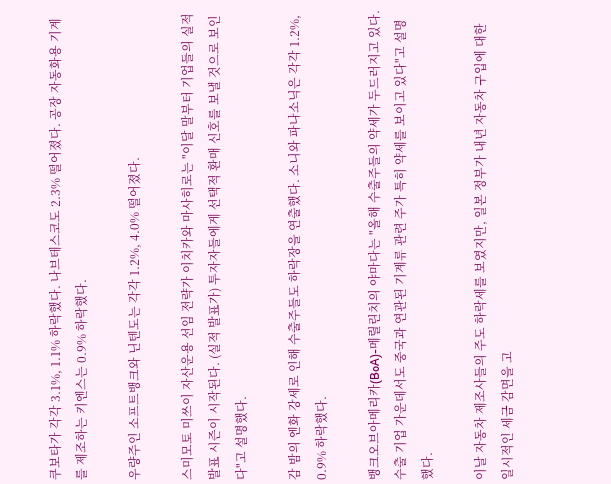쿠보타가 각각 3.1%, 1.1% 하락했다. 나브테스코도 2.3% 떨어졌다. 공장 자동화용 기계를 제조하는 키엔스는 0.9% 하락했다.

우량주인 소프트뱅크와 닌텐도는 각각 1.2%, 4.0% 떨어졌다.

스미모토 미쓰이 자산운용 선임 전략가 이치카와 마사히로는 "이달 말부터 기업들의 실적 발표 시즌이 시작된다. (실적 발표가) 투자자들에게 선택적 환매 신호를 보낼 것으로 보인다"고 설명했다.

감 밤의 엔화 강세로 인해 수출주들도 하락장을 연출했다. 소니와 파나소닉은 각각 1.2%, 0.9% 하락했다.

뱅크오브아메리카(BoA)-메릴린치의 야마다는 "올해 수출주들의 약세가 두드러지고 있다. 수출 기업 가운데서도 중국과 연관된 기계류 관련 주가 특히 약세를 보이고 있다"고 설명했다.

이날 자동차 제조사들의 주도 하락세를 보였지만, 일본 정부가 내년 자동차 구입에 대한 일시적인 세금 감면을 고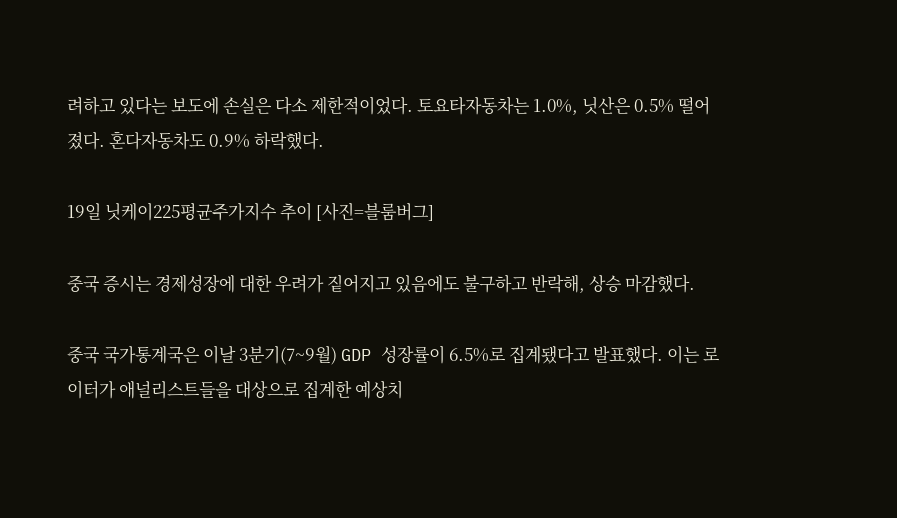려하고 있다는 보도에 손실은 다소 제한적이었다. 토요타자동차는 1.0%, 닛산은 0.5% 떨어졌다. 혼다자동차도 0.9% 하락했다.

19일 닛케이225평균주가지수 추이 [사진=블룸버그]

중국 증시는 경제성장에 대한 우려가 짙어지고 있음에도 불구하고 반락해, 상승 마감했다.

중국 국가통계국은 이날 3분기(7~9월) GDP 성장률이 6.5%로 집계됐다고 발표했다. 이는 로이터가 애널리스트들을 대상으로 집계한 예상치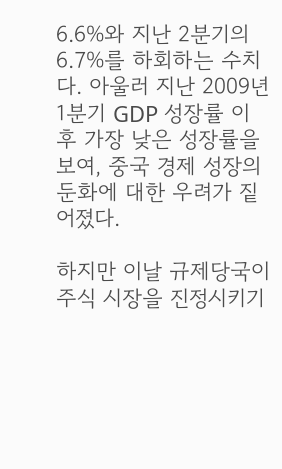6.6%와 지난 2분기의 6.7%를 하회하는 수치다. 아울러 지난 2009년 1분기 GDP 성장률 이후 가장 낮은 성장률을 보여, 중국 경제 성장의 둔화에 대한 우려가 짙어졌다.

하지만 이날 규제당국이 주식 시장을 진정시키기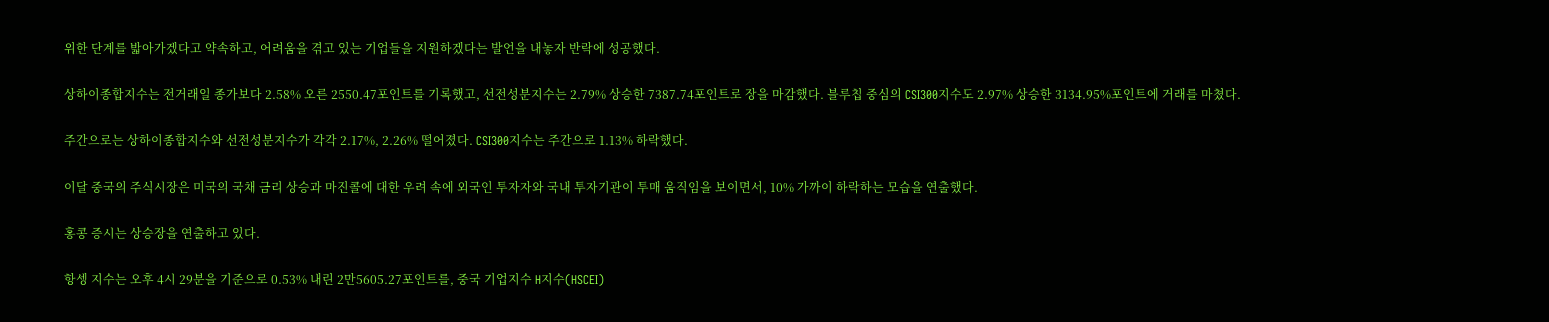위한 단계를 밟아가겠다고 약속하고, 어려움을 겪고 있는 기업들을 지원하겠다는 발언을 내놓자 반락에 성공했다.

상하이종합지수는 전거래일 종가보다 2.58% 오른 2550.47포인트를 기록했고, 선전성분지수는 2.79% 상승한 7387.74포인트로 장을 마감했다. 블루칩 중심의 CSI300지수도 2.97% 상승한 3134.95%포인트에 거래를 마쳤다.

주간으로는 상하이종합지수와 선전성분지수가 각각 2.17%, 2.26% 떨어졌다. CSI300지수는 주간으로 1.13% 하락했다.

이달 중국의 주식시장은 미국의 국채 금리 상승과 마진콜에 대한 우려 속에 외국인 투자자와 국내 투자기관이 투매 움직임을 보이면서, 10% 가까이 하락하는 모습을 연출했다.

홍콩 증시는 상승장을 연출하고 있다.

항셍 지수는 오후 4시 29분을 기준으로 0.53% 내린 2만5605.27포인트를, 중국 기업지수 H지수(HSCEI)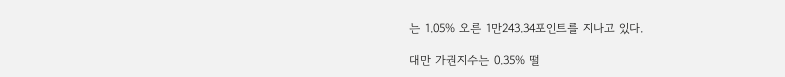는 1.05% 오른 1만243.34포인트를 지나고 있다.

대만 가권지수는 0.35% 떨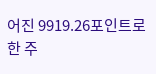어진 9919.26포인트로 한 주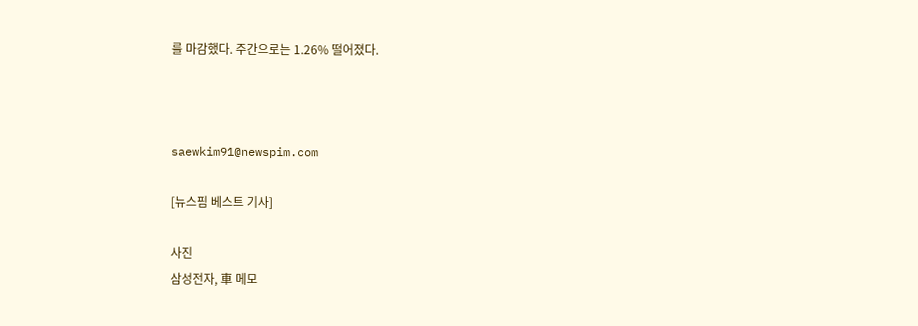를 마감했다. 주간으로는 1.26% 떨어졌다.



saewkim91@newspim.com

[뉴스핌 베스트 기사]

사진
삼성전자, 車 메모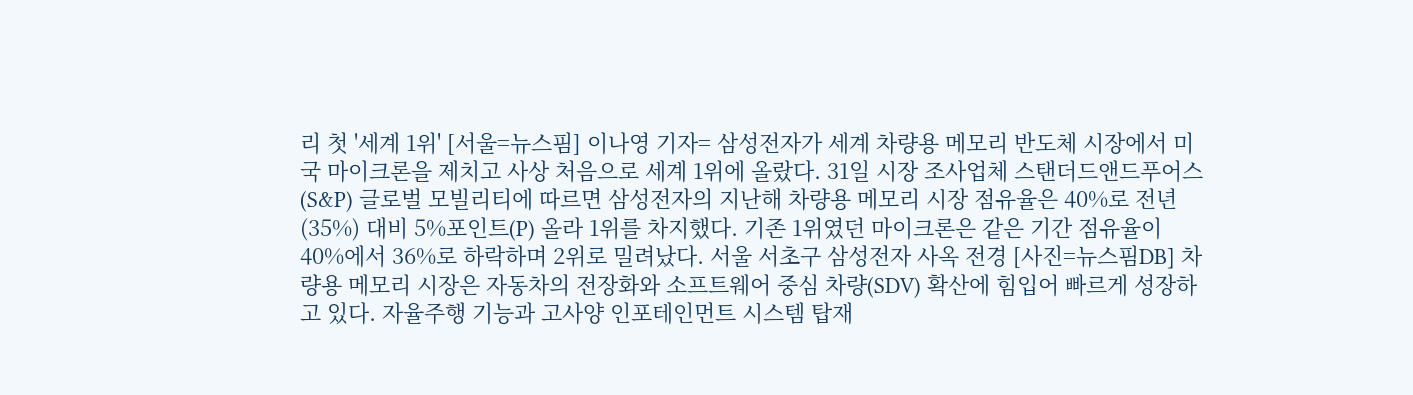리 첫 '세계 1위' [서울=뉴스핌] 이나영 기자= 삼성전자가 세계 차량용 메모리 반도체 시장에서 미국 마이크론을 제치고 사상 처음으로 세계 1위에 올랐다. 31일 시장 조사업체 스탠더드앤드푸어스(S&P) 글로벌 모빌리티에 따르면 삼성전자의 지난해 차량용 메모리 시장 점유율은 40%로 전년(35%) 대비 5%포인트(P) 올라 1위를 차지했다. 기존 1위였던 마이크론은 같은 기간 점유율이 40%에서 36%로 하락하며 2위로 밀려났다. 서울 서초구 삼성전자 사옥 전경 [사진=뉴스핌DB] 차량용 메모리 시장은 자동차의 전장화와 소프트웨어 중심 차량(SDV) 확산에 힘입어 빠르게 성장하고 있다. 자율주행 기능과 고사양 인포테인먼트 시스템 탑재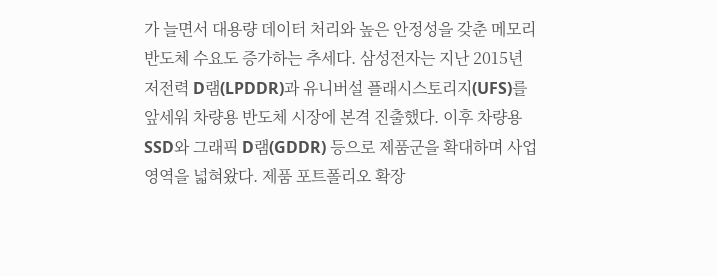가 늘면서 대용량 데이터 처리와 높은 안정성을 갖춘 메모리 반도체 수요도 증가하는 추세다. 삼성전자는 지난 2015년 저전력 D램(LPDDR)과 유니버설 플래시스토리지(UFS)를 앞세워 차량용 반도체 시장에 본격 진출했다. 이후 차량용 SSD와 그래픽 D램(GDDR) 등으로 제품군을 확대하며 사업 영역을 넓혀왔다. 제품 포트폴리오 확장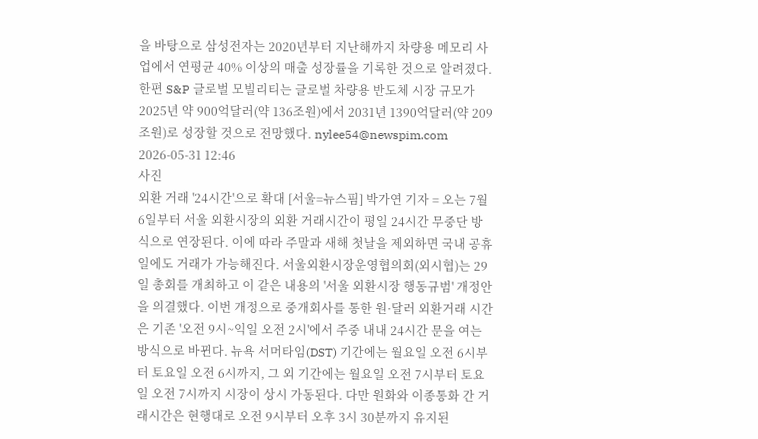을 바탕으로 삼성전자는 2020년부터 지난해까지 차량용 메모리 사업에서 연평균 40% 이상의 매출 성장률을 기록한 것으로 알려졌다. 한편 S&P 글로벌 모빌리티는 글로벌 차량용 반도체 시장 규모가 2025년 약 900억달러(약 136조원)에서 2031년 1390억달러(약 209조원)로 성장할 것으로 전망했다. nylee54@newspim.com 2026-05-31 12:46
사진
외환 거래 '24시간'으로 확대 [서울=뉴스핌] 박가연 기자 = 오는 7월 6일부터 서울 외환시장의 외환 거래시간이 평일 24시간 무중단 방식으로 연장된다. 이에 따라 주말과 새해 첫날을 제외하면 국내 공휴일에도 거래가 가능해진다. 서울외환시장운영협의회(외시협)는 29일 총회를 개최하고 이 같은 내용의 '서울 외환시장 행동규범' 개정안을 의결했다. 이번 개정으로 중개회사를 통한 원·달러 외환거래 시간은 기존 '오전 9시~익일 오전 2시'에서 주중 내내 24시간 문을 여는 방식으로 바뀐다. 뉴욕 서머타임(DST) 기간에는 월요일 오전 6시부터 토요일 오전 6시까지, 그 외 기간에는 월요일 오전 7시부터 토요일 오전 7시까지 시장이 상시 가동된다. 다만 원화와 이종통화 간 거래시간은 현행대로 오전 9시부터 오후 3시 30분까지 유지된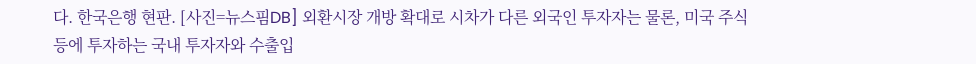다. 한국은행 현판. [사진=뉴스핌DB] 외환시장 개방 확대로 시차가 다른 외국인 투자자는 물론, 미국 주식 등에 투자하는 국내 투자자와 수출입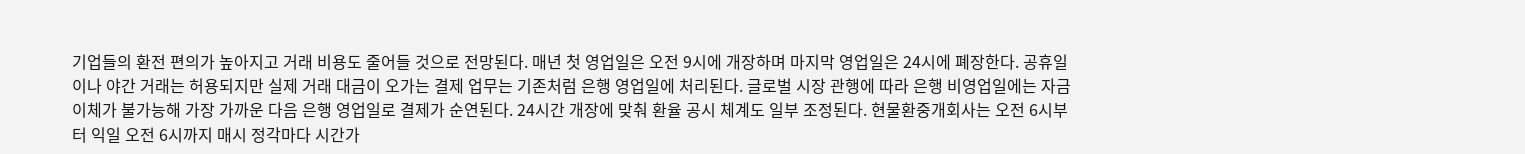기업들의 환전 편의가 높아지고 거래 비용도 줄어들 것으로 전망된다. 매년 첫 영업일은 오전 9시에 개장하며 마지막 영업일은 24시에 폐장한다. 공휴일이나 야간 거래는 허용되지만 실제 거래 대금이 오가는 결제 업무는 기존처럼 은행 영업일에 처리된다. 글로벌 시장 관행에 따라 은행 비영업일에는 자금 이체가 불가능해 가장 가까운 다음 은행 영업일로 결제가 순연된다. 24시간 개장에 맞춰 환율 공시 체계도 일부 조정된다. 현물환중개회사는 오전 6시부터 익일 오전 6시까지 매시 정각마다 시간가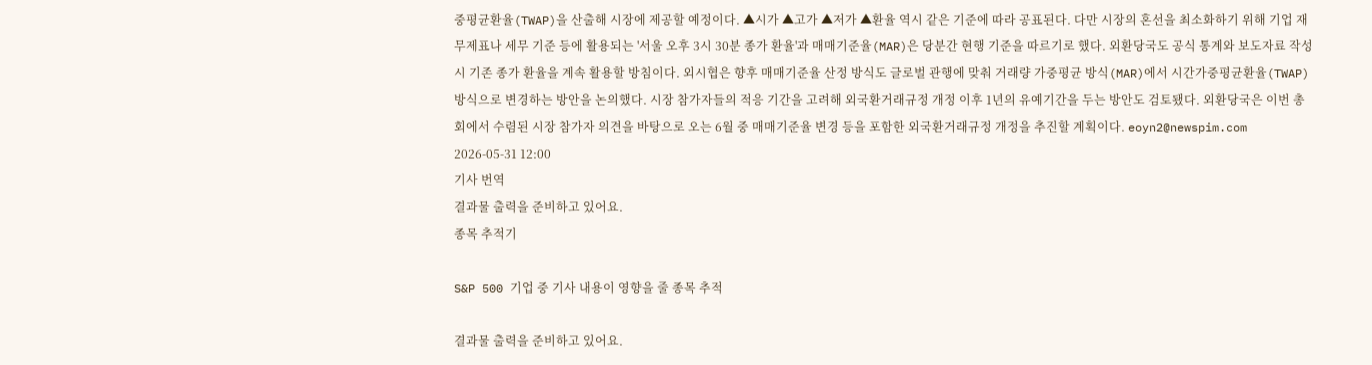중평균환율(TWAP)을 산출해 시장에 제공할 예정이다. ▲시가 ▲고가 ▲저가 ▲환율 역시 같은 기준에 따라 공표된다. 다만 시장의 혼선을 최소화하기 위해 기업 재무제표나 세무 기준 등에 활용되는 '서울 오후 3시 30분 종가 환율'과 매매기준율(MAR)은 당분간 현행 기준을 따르기로 했다. 외환당국도 공식 통계와 보도자료 작성 시 기존 종가 환율을 계속 활용할 방침이다. 외시협은 향후 매매기준율 산정 방식도 글로벌 관행에 맞춰 거래량 가중평균 방식(MAR)에서 시간가중평균환율(TWAP) 방식으로 변경하는 방안을 논의했다. 시장 참가자들의 적응 기간을 고려해 외국환거래규정 개정 이후 1년의 유예기간을 두는 방안도 검토됐다. 외환당국은 이번 총회에서 수렴된 시장 참가자 의견을 바탕으로 오는 6월 중 매매기준율 변경 등을 포함한 외국환거래규정 개정을 추진할 계획이다. eoyn2@newspim.com 2026-05-31 12:00
기사 번역
결과물 출력을 준비하고 있어요.
종목 추적기

S&P 500 기업 중 기사 내용이 영향을 줄 종목 추적

결과물 출력을 준비하고 있어요.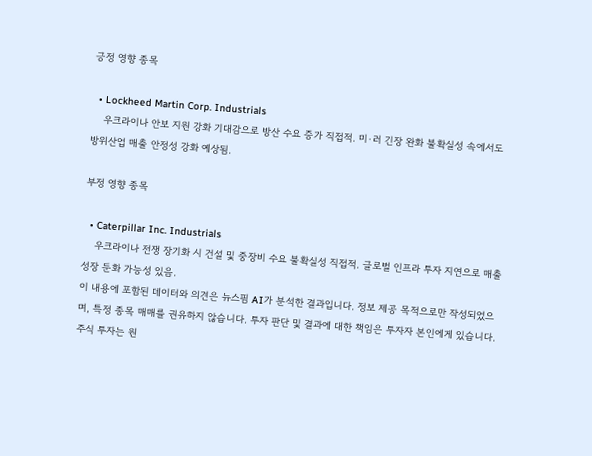긍정 영향 종목

  • Lockheed Martin Corp. Industrials
    우크라이나 안보 지원 강화 기대감으로 방산 수요 증가 직접적. 미·러 긴장 완화 불확실성 속에서도 방위산업 매출 안정성 강화 예상됨.

부정 영향 종목

  • Caterpillar Inc. Industrials
    우크라이나 전쟁 장기화 시 건설 및 중장비 수요 불확실성 직접적. 글로벌 인프라 투자 지연으로 매출 성장 둔화 가능성 있음.
이 내용에 포함된 데이터와 의견은 뉴스핌 AI가 분석한 결과입니다. 정보 제공 목적으로만 작성되었으며, 특정 종목 매매를 권유하지 않습니다. 투자 판단 및 결과에 대한 책임은 투자자 본인에게 있습니다. 주식 투자는 원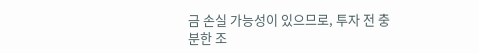금 손실 가능성이 있으므로, 투자 전 충분한 조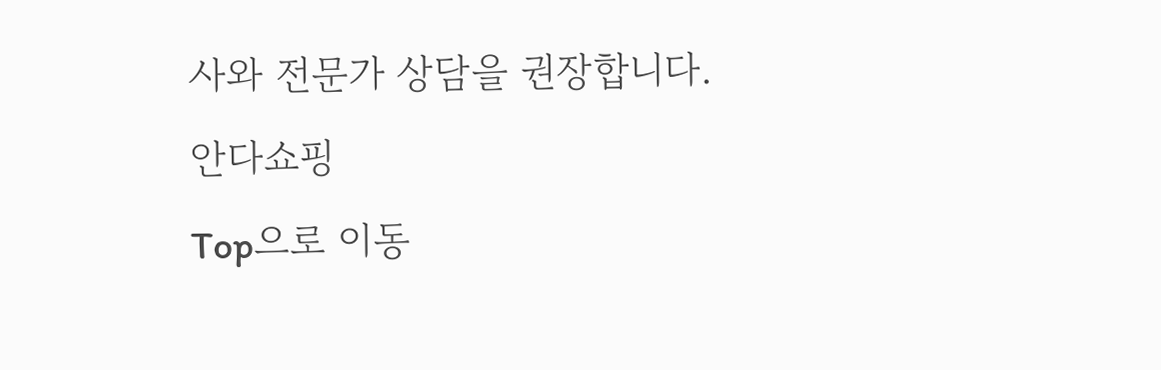사와 전문가 상담을 권장합니다.
안다쇼핑
Top으로 이동